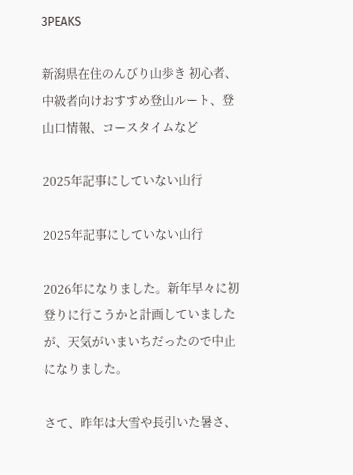3PEAKS

新潟県在住のんびり山歩き 初心者、中級者向けおすすめ登山ルート、登山口情報、コースタイムなど

2025年記事にしていない山行

2025年記事にしていない山行

2026年になりました。新年早々に初登りに行こうかと計画していましたが、天気がいまいちだったので中止になりました。

さて、昨年は大雪や長引いた暑さ、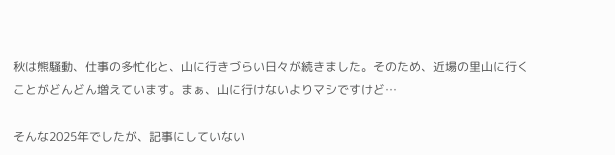秋は熊騒動、仕事の多忙化と、山に行きづらい日々が続きました。そのため、近場の里山に行くことがどんどん増えています。まぁ、山に行けないよりマシですけど…

そんな2025年でしたが、記事にしていない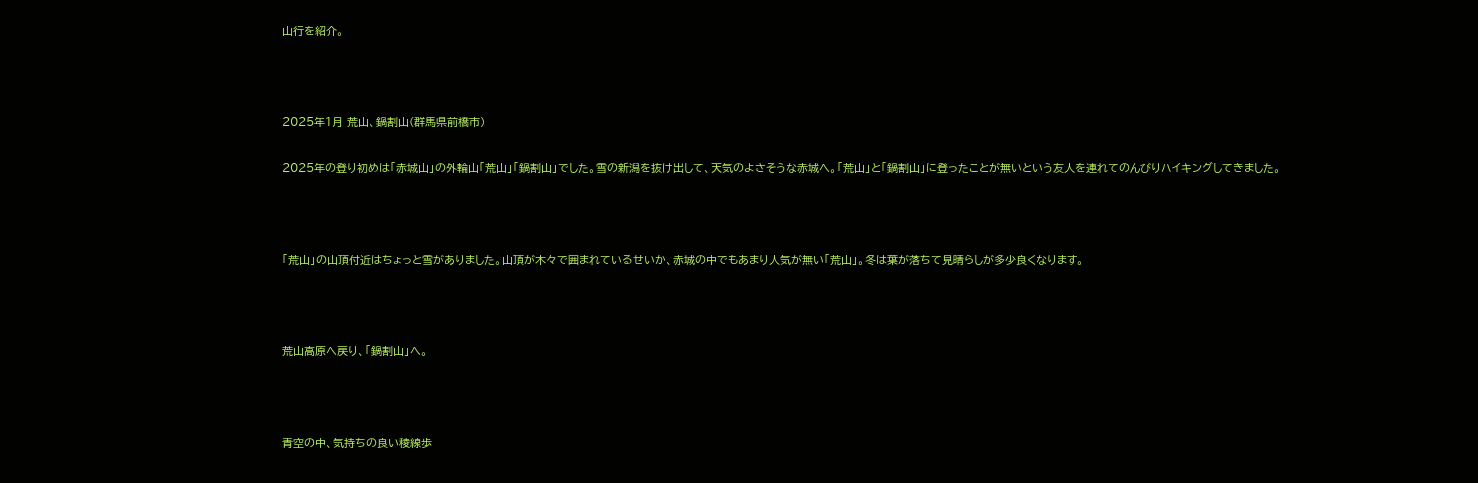山行を紹介。



2025年1月 荒山、鍋割山(群馬県前橋市)

2025年の登り初めは「赤城山」の外輪山「荒山」「鍋割山」でした。雪の新潟を抜け出して、天気のよさそうな赤城へ。「荒山」と「鍋割山」に登ったことが無いという友人を連れてのんびりハイキングしてきました。



「荒山」の山頂付近はちょっと雪がありました。山頂が木々で囲まれているせいか、赤城の中でもあまり人気が無い「荒山」。冬は葉が落ちて見晴らしが多少良くなります。



荒山高原へ戻り、「鍋割山」へ。



青空の中、気持ちの良い稜線歩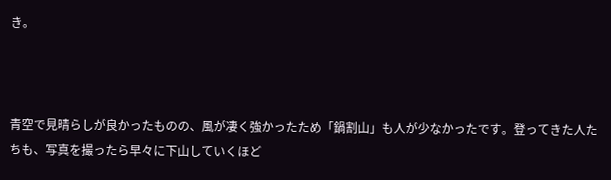き。



青空で見晴らしが良かったものの、風が凄く強かったため「鍋割山」も人が少なかったです。登ってきた人たちも、写真を撮ったら早々に下山していくほど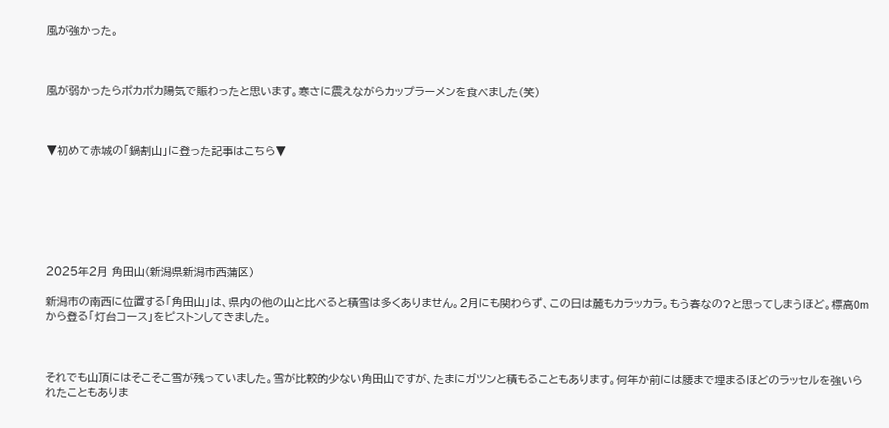風が強かった。



風が弱かったらポカポカ陽気で賑わったと思います。寒さに震えながらカップラーメンを食べました(笑)



▼初めて赤城の「鍋割山」に登った記事はこちら▼







2025年2月 角田山(新潟県新潟市西蒲区)

新潟市の南西に位置する「角田山」は、県内の他の山と比べると積雪は多くありません。2月にも関わらず、この日は麓もカラッカラ。もう春なの?と思ってしまうほど。標高0mから登る「灯台コース」をピストンしてきました。



それでも山頂にはそこそこ雪が残っていました。雪が比較的少ない角田山ですが、たまにガツンと積もることもあります。何年か前には腰まで埋まるほどのラッセルを強いられたこともありま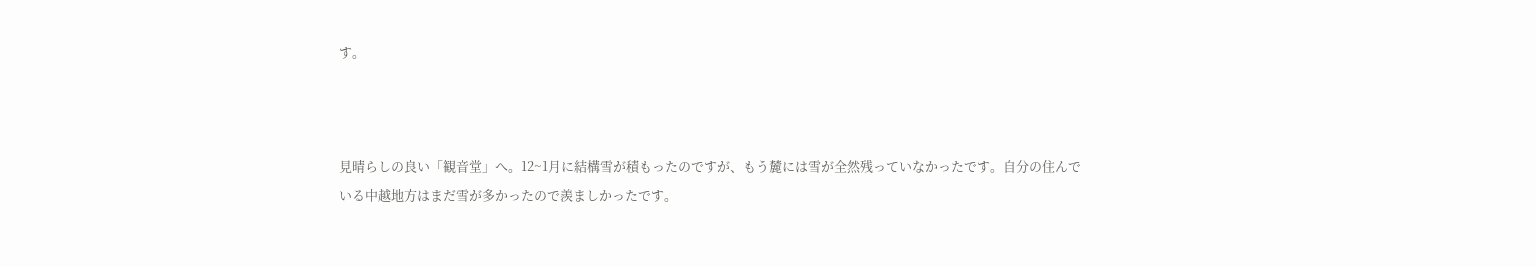す。



見晴らしの良い「観音堂」へ。12~1月に結構雪が積もったのですが、もう麓には雪が全然残っていなかったです。自分の住んでいる中越地方はまだ雪が多かったので羨ましかったです。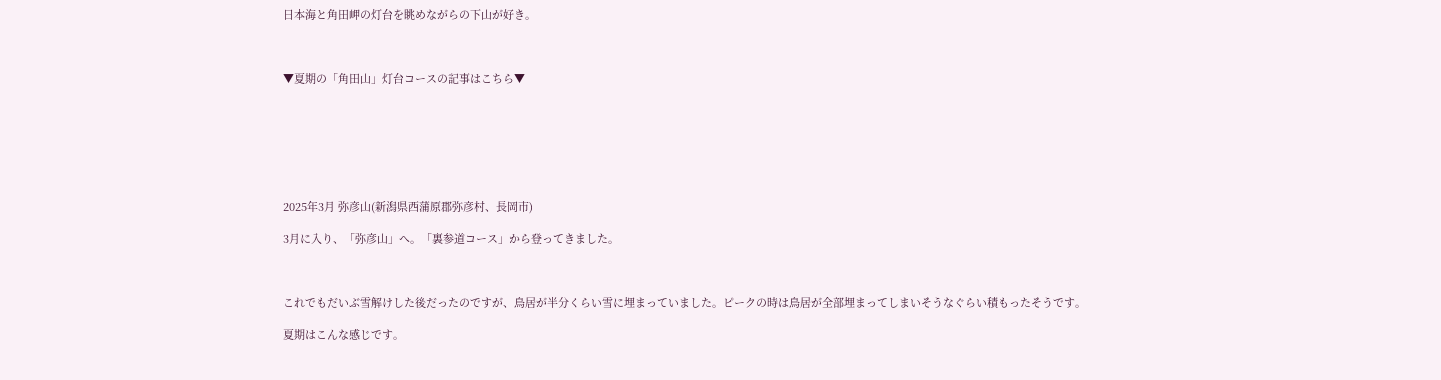日本海と角田岬の灯台を眺めながらの下山が好き。



▼夏期の「角田山」灯台コースの記事はこちら▼







2025年3月 弥彦山(新潟県西蒲原郡弥彦村、長岡市)

3月に入り、「弥彦山」へ。「裏参道コース」から登ってきました。



これでもだいぶ雪解けした後だったのですが、鳥居が半分くらい雪に埋まっていました。ピークの時は鳥居が全部埋まってしまいそうなぐらい積もったそうです。

夏期はこんな感じです。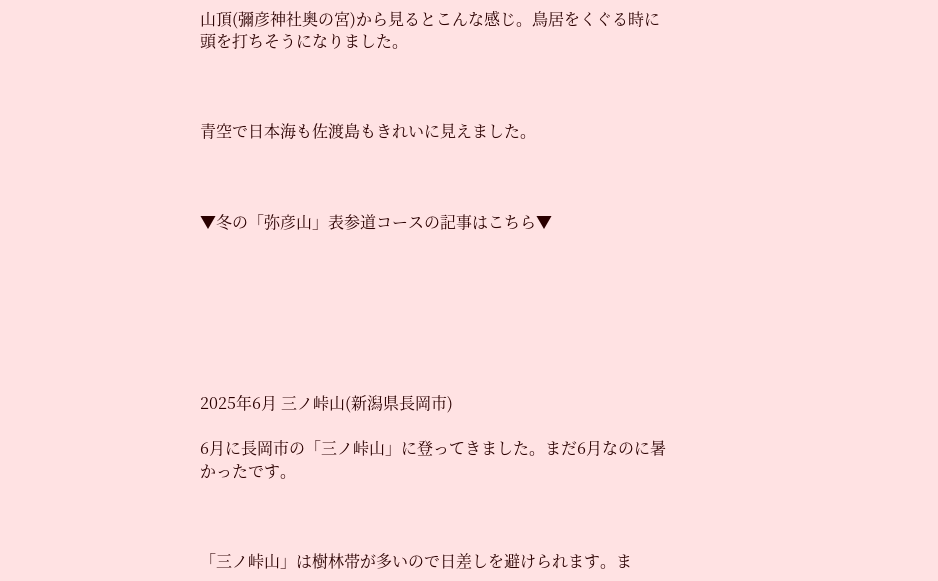山頂(彌彦神社奥の宮)から見るとこんな感じ。鳥居をくぐる時に頭を打ちそうになりました。



青空で日本海も佐渡島もきれいに見えました。



▼冬の「弥彦山」表参道コースの記事はこちら▼







2025年6月 三ノ峠山(新潟県長岡市)

6月に長岡市の「三ノ峠山」に登ってきました。まだ6月なのに暑かったです。



「三ノ峠山」は樹林帯が多いので日差しを避けられます。ま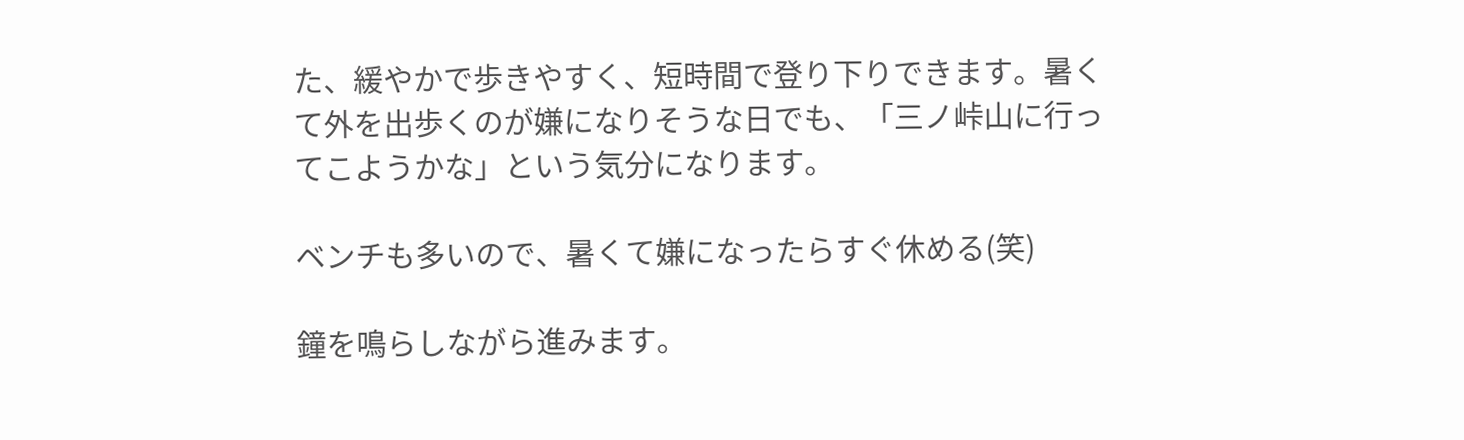た、緩やかで歩きやすく、短時間で登り下りできます。暑くて外を出歩くのが嫌になりそうな日でも、「三ノ峠山に行ってこようかな」という気分になります。

ベンチも多いので、暑くて嫌になったらすぐ休める(笑)

鐘を鳴らしながら進みます。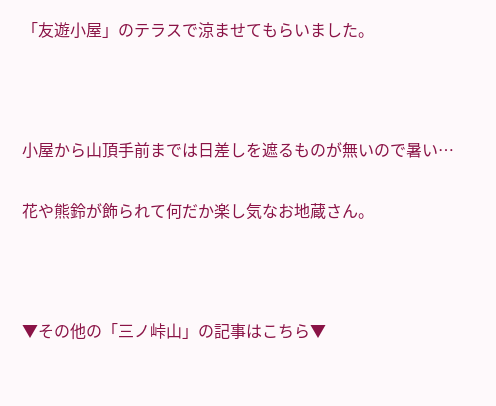「友遊小屋」のテラスで涼ませてもらいました。



小屋から山頂手前までは日差しを遮るものが無いので暑い…

花や熊鈴が飾られて何だか楽し気なお地蔵さん。



▼その他の「三ノ峠山」の記事はこちら▼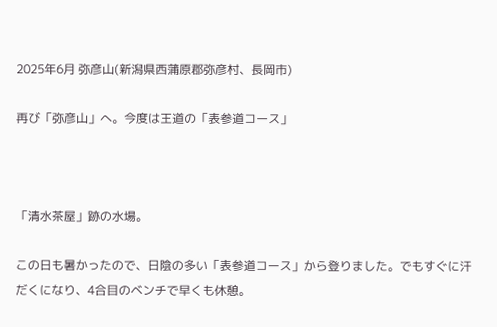2025年6月 弥彦山(新潟県西蒲原郡弥彦村、長岡市)

再び「弥彦山」へ。今度は王道の「表参道コース」



「清水茶屋」跡の水場。

この日も暑かったので、日陰の多い「表参道コース」から登りました。でもすぐに汗だくになり、4合目のベンチで早くも休憩。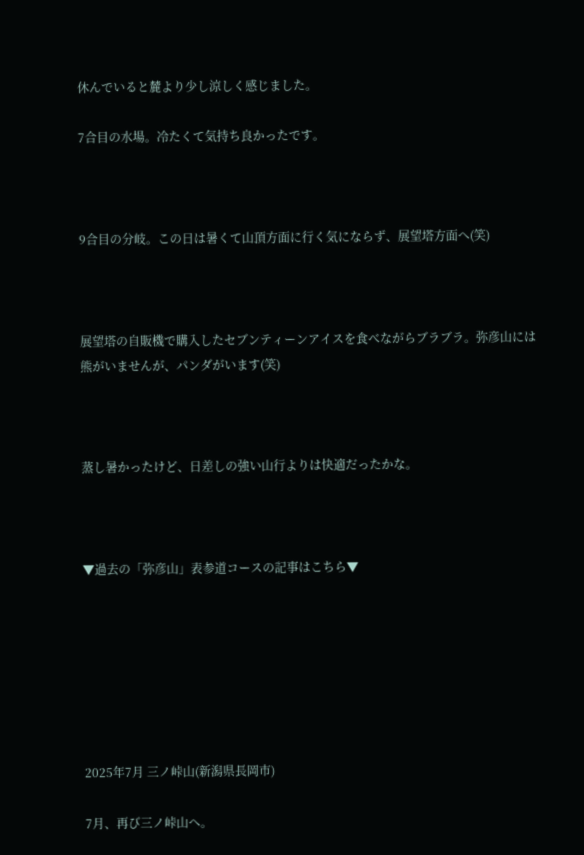休んでいると麓より少し涼しく感じました。

7合目の水場。冷たくて気持ち良かったです。



9合目の分岐。この日は暑くて山頂方面に行く気にならず、展望塔方面へ(笑)



展望塔の自販機で購入したセブンティーンアイスを食べながらブラブラ。弥彦山には熊がいませんが、パンダがいます(笑)



蒸し暑かったけど、日差しの強い山行よりは快適だったかな。



▼過去の「弥彦山」表参道コースの記事はこちら▼







2025年7月 三ノ峠山(新潟県長岡市)

7月、再び三ノ峠山へ。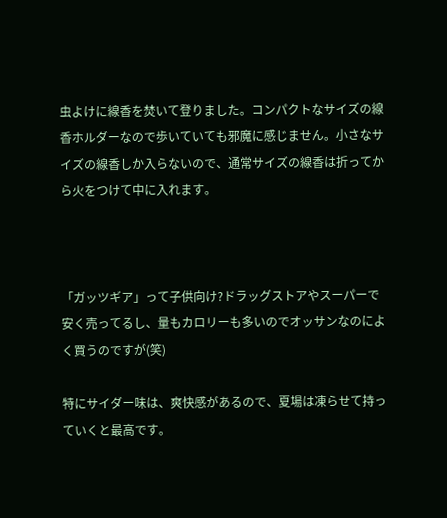虫よけに線香を焚いて登りました。コンパクトなサイズの線香ホルダーなので歩いていても邪魔に感じません。小さなサイズの線香しか入らないので、通常サイズの線香は折ってから火をつけて中に入れます。



「ガッツギア」って子供向け?ドラッグストアやスーパーで安く売ってるし、量もカロリーも多いのでオッサンなのによく買うのですが(笑)

特にサイダー味は、爽快感があるので、夏場は凍らせて持っていくと最高です。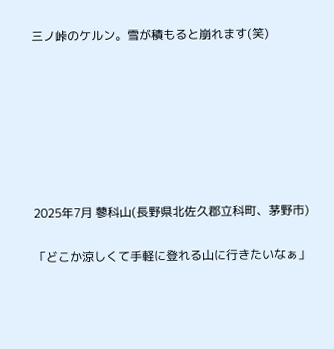三ノ峠のケルン。雪が積もると崩れます(笑)







2025年7月 蓼科山(長野県北佐久郡立科町、茅野市)

「どこか涼しくて手軽に登れる山に行きたいなぁ」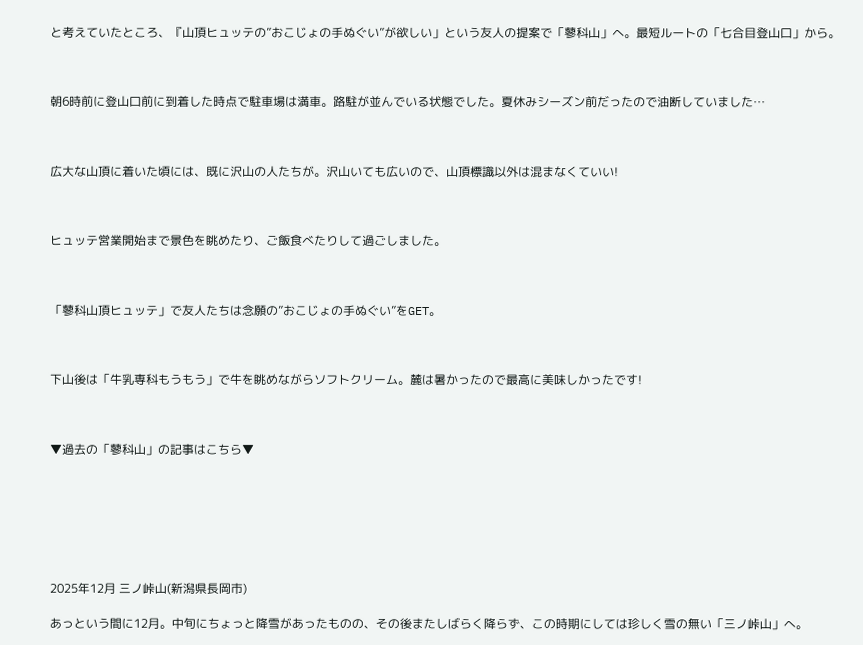と考えていたところ、『山頂ヒュッテの”おこじょの手ぬぐい”が欲しい」という友人の提案で「蓼科山」へ。最短ルートの「七合目登山口」から。



朝6時前に登山口前に到着した時点で駐車場は満車。路駐が並んでいる状態でした。夏休みシーズン前だったので油断していました…



広大な山頂に着いた頃には、既に沢山の人たちが。沢山いても広いので、山頂標識以外は混まなくていい!



ヒュッテ営業開始まで景色を眺めたり、ご飯食べたりして過ごしました。



「蓼科山頂ヒュッテ」で友人たちは念願の”おこじょの手ぬぐい”をGET。



下山後は「牛乳専科もうもう」で牛を眺めながらソフトクリーム。麓は暑かったので最高に美味しかったです!



▼過去の「蓼科山」の記事はこちら▼







2025年12月 三ノ峠山(新潟県長岡市)

あっという間に12月。中旬にちょっと降雪があったものの、その後またしばらく降らず、この時期にしては珍しく雪の無い「三ノ峠山」へ。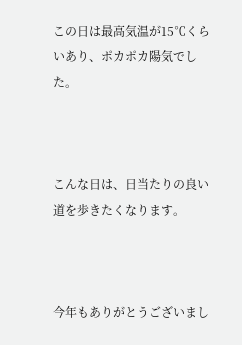この日は最高気温が15℃くらいあり、ポカポカ陽気でした。



こんな日は、日当たりの良い道を歩きたくなります。



今年もありがとうございまし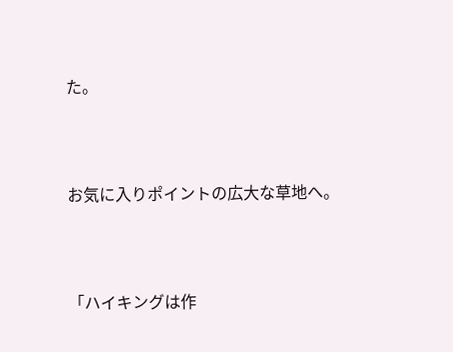た。



お気に入りポイントの広大な草地へ。



「ハイキングは作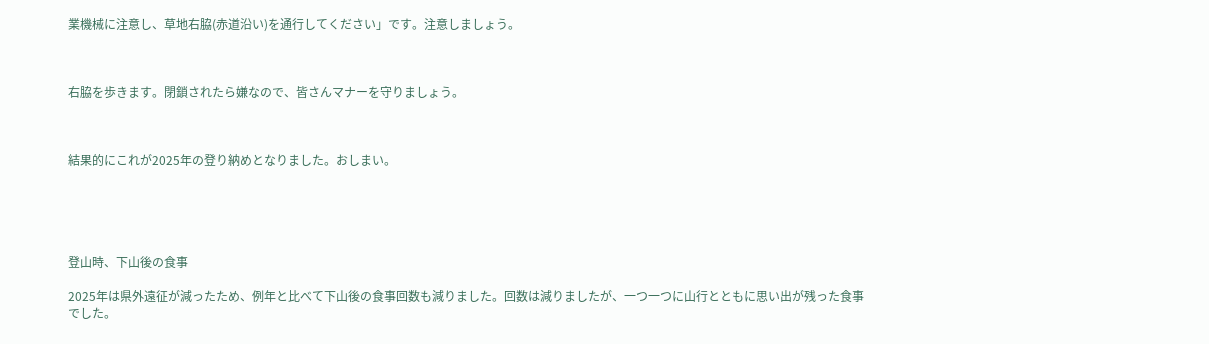業機械に注意し、草地右脇(赤道沿い)を通行してください」です。注意しましょう。



右脇を歩きます。閉鎖されたら嫌なので、皆さんマナーを守りましょう。



結果的にこれが2025年の登り納めとなりました。おしまい。





登山時、下山後の食事

2025年は県外遠征が減ったため、例年と比べて下山後の食事回数も減りました。回数は減りましたが、一つ一つに山行とともに思い出が残った食事でした。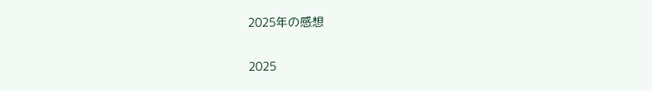2025年の感想

2025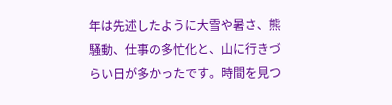年は先述したように大雪や暑さ、熊騒動、仕事の多忙化と、山に行きづらい日が多かったです。時間を見つ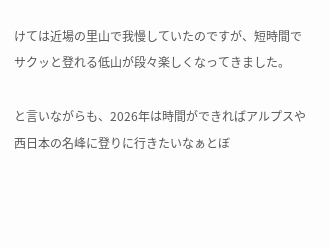けては近場の里山で我慢していたのですが、短時間でサクッと登れる低山が段々楽しくなってきました。

と言いながらも、2026年は時間ができればアルプスや西日本の名峰に登りに行きたいなぁとぼ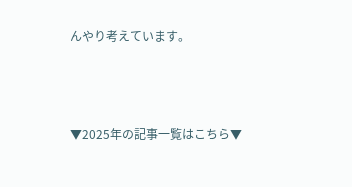んやり考えています。



▼2025年の記事一覧はこちら▼